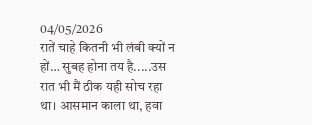04/05/2026
रातें चाहे कितनी भी लंबी क्यों न हों… सुबह होना तय है.....उस रात भी मैं ठीक यही सोच रहा था। आसमान काला था, हवा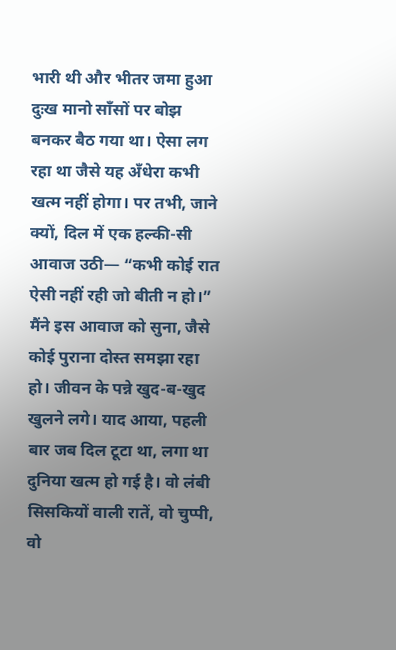भारी थी और भीतर जमा हुआ दुःख मानो साँसों पर बोझ बनकर बैठ गया था। ऐसा लग रहा था जैसे यह अँधेरा कभी खत्म नहीं होगा। पर तभी, जाने क्यों, दिल में एक हल्की-सी आवाज उठी— “कभी कोई रात ऐसी नहीं रही जो बीती न हो।”
मैंने इस आवाज को सुना, जैसे कोई पुराना दोस्त समझा रहा हो। जीवन के पन्ने खुद-ब-खुद खुलने लगे। याद आया, पहली बार जब दिल टूटा था, लगा था दुनिया खत्म हो गई है। वो लंबी सिसकियों वाली रातें, वो चुप्पी, वो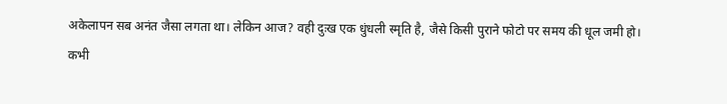अकेलापन सब अनंत जैसा लगता था। लेकिन आज? वही दुःख एक धुंधली स्मृति है, जैसे किसी पुराने फोटो पर समय की धूल जमी हो।
कभी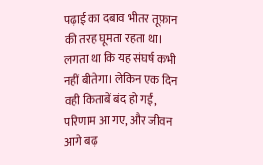पढ़ाई का दबाव भीतर तूफ़ान की तरह घूमता रहता था। लगता था कि यह संघर्ष कभी नहीं बीतेगा। लेकिन एक दिन वही किताबें बंद हो गईं, परिणाम आ गए, और जीवन आगे बढ़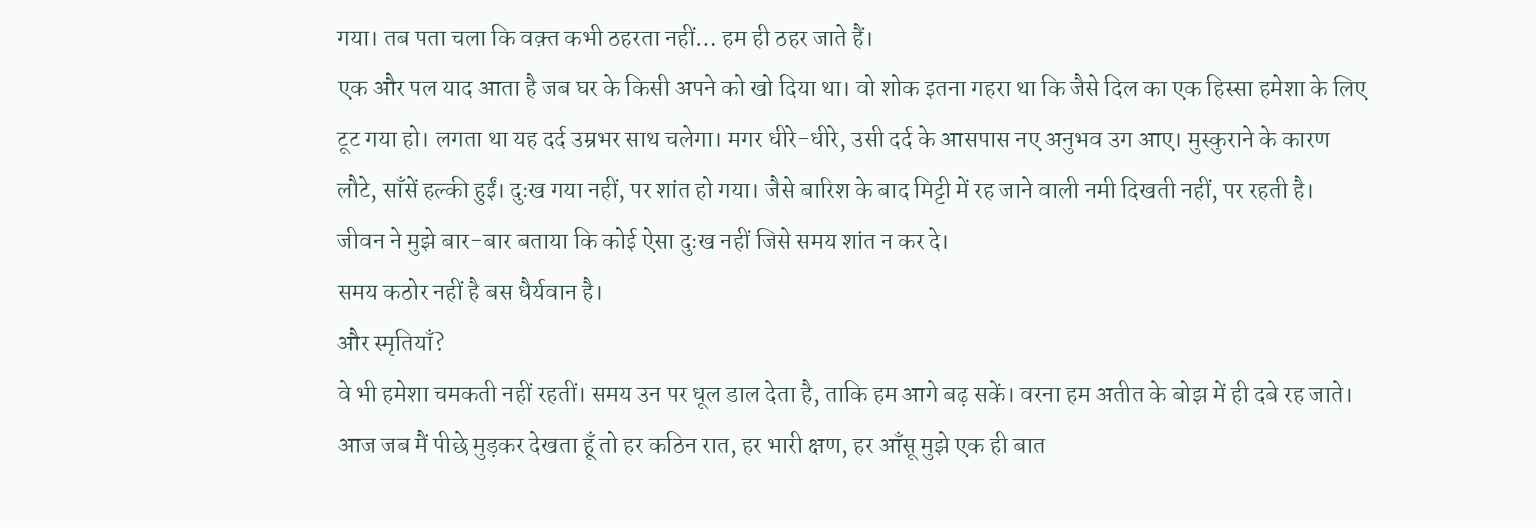गया। तब पता चला कि वक़्त कभी ठहरता नहीं… हम ही ठहर जाते हैं।
एक और पल याद आता है जब घर के किसी अपने को खो दिया था। वो शोक इतना गहरा था कि जैसे दिल का एक हिस्सा हमेशा के लिए टूट गया हो। लगता था यह दर्द उम्रभर साथ चलेगा। मगर धीरे-धीरे, उसी दर्द के आसपास नए अनुभव उग आए। मुस्कुराने के कारण लौटे, साँसें हल्की हुईं। दुःख गया नहीं, पर शांत हो गया। जैसे बारिश के बाद मिट्टी में रह जाने वाली नमी दिखती नहीं, पर रहती है।
जीवन ने मुझे बार-बार बताया कि कोई ऐसा दुःख नहीं जिसे समय शांत न कर दे।
समय कठोर नहीं है बस धैर्यवान है।
और स्मृतियाँ?
वे भी हमेशा चमकती नहीं रहतीं। समय उन पर धूल डाल देता है, ताकि हम आगे बढ़ सकें। वरना हम अतीत के बोझ में ही दबे रह जाते।
आज जब मैं पीछे मुड़कर देखता हूँ तो हर कठिन रात, हर भारी क्षण, हर आँसू मुझे एक ही बात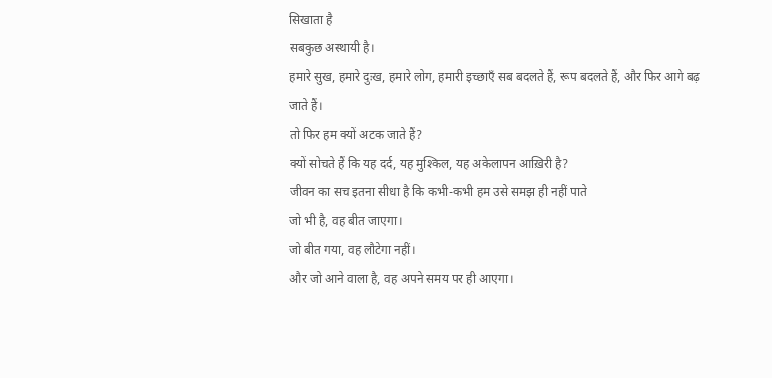सिखाता है
सबकुछ अस्थायी है।
हमारे सुख, हमारे दुःख, हमारे लोग, हमारी इच्छाएँ सब बदलते हैं, रूप बदलते हैं, और फिर आगे बढ़ जाते हैं।
तो फिर हम क्यों अटक जाते हैं?
क्यों सोचते हैं कि यह दर्द, यह मुश्किल, यह अकेलापन आख़िरी है?
जीवन का सच इतना सीधा है कि कभी-कभी हम उसे समझ ही नहीं पाते
जो भी है, वह बीत जाएगा।
जो बीत गया, वह लौटेगा नहीं।
और जो आने वाला है, वह अपने समय पर ही आएगा।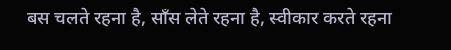बस चलते रहना है, साँस लेते रहना है, स्वीकार करते रहना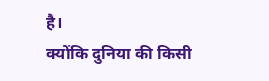है।
क्योंकि दुनिया की किसी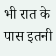भी रात के पास इतनी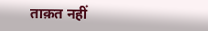ताक़त नहीं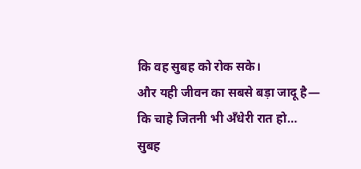कि वह सुबह को रोक सके।
और यही जीवन का सबसे बड़ा जादू है—
कि चाहे जितनी भी अँधेरी रात हो…
सुबह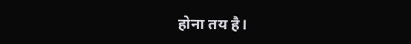होना तय है।